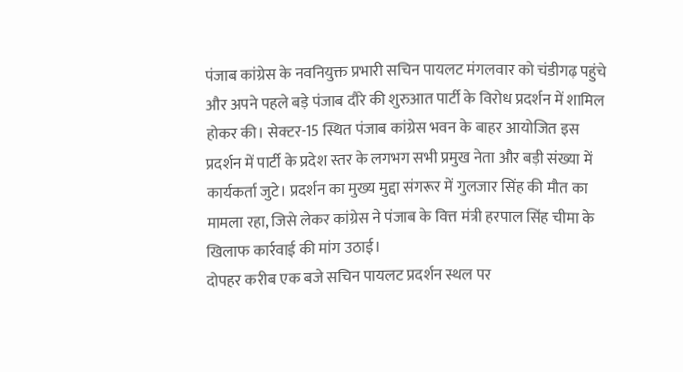पंजाब कांग्रेस के नवनियुक्त प्रभारी सचिन पायलट मंगलवार को चंडीगढ़ पहुंचे और अपने पहले बड़े पंजाब दौरे की शुरुआत पार्टी के विरोध प्रदर्शन में शामिल होकर की। सेक्टर-15 स्थित पंजाब कांग्रेस भवन के बाहर आयोजित इस प्रदर्शन में पार्टी के प्रदेश स्तर के लगभग सभी प्रमुख नेता और बड़ी संख्या में कार्यकर्ता जुटे। प्रदर्शन का मुख्य मुद्दा संगरूर में गुलजार सिंह की मौत का मामला रहा, जिसे लेकर कांग्रेस ने पंजाब के वित्त मंत्री हरपाल सिंह चीमा के खिलाफ कार्रवाई की मांग उठाई।
दोपहर करीब एक बजे सचिन पायलट प्रदर्शन स्थल पर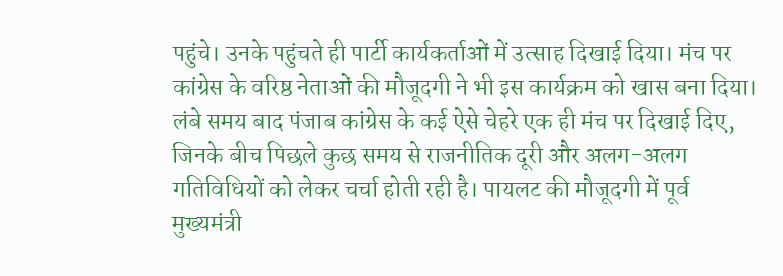पहुंचे। उनके पहुंचते ही पार्टी कार्यकर्ताओं में उत्साह दिखाई दिया। मंच पर कांग्रेस के वरिष्ठ नेताओं की मौजूदगी ने भी इस कार्यक्रम को खास बना दिया। लंबे समय बाद पंजाब कांग्रेस के कई ऐसे चेहरे एक ही मंच पर दिखाई दिए, जिनके बीच पिछले कुछ समय से राजनीतिक दूरी और अलग-अलग गतिविधियों को लेकर चर्चा होती रही है। पायलट की मौजूदगी में पूर्व मुख्यमंत्री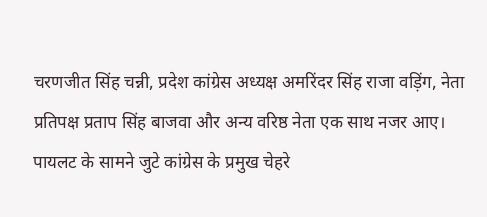चरणजीत सिंह चन्नी, प्रदेश कांग्रेस अध्यक्ष अमरिंदर सिंह राजा वड़िंग, नेता प्रतिपक्ष प्रताप सिंह बाजवा और अन्य वरिष्ठ नेता एक साथ नजर आए।
पायलट के सामने जुटे कांग्रेस के प्रमुख चेहरे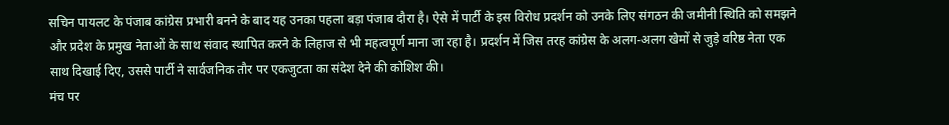सचिन पायलट के पंजाब कांग्रेस प्रभारी बनने के बाद यह उनका पहला बड़ा पंजाब दौरा है। ऐसे में पार्टी के इस विरोध प्रदर्शन को उनके लिए संगठन की जमीनी स्थिति को समझने और प्रदेश के प्रमुख नेताओं के साथ संवाद स्थापित करने के लिहाज से भी महत्वपूर्ण माना जा रहा है। प्रदर्शन में जिस तरह कांग्रेस के अलग-अलग खेमों से जुड़े वरिष्ठ नेता एक साथ दिखाई दिए, उससे पार्टी ने सार्वजनिक तौर पर एकजुटता का संदेश देने की कोशिश की।
मंच पर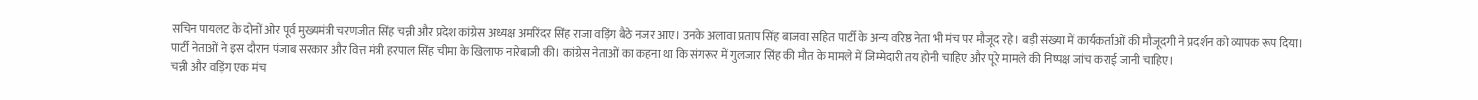सचिन पायलट के दोनों ओर पूर्व मुख्यमंत्री चरणजीत सिंह चन्नी और प्रदेश कांग्रेस अध्यक्ष अमरिंदर सिंह राजा वड़िंग बैठे नजर आए। उनके अलावा प्रताप सिंह बाजवा सहित पार्टी के अन्य वरिष्ठ नेता भी मंच पर मौजूद रहे। बड़ी संख्या में कार्यकर्ताओं की मौजूदगी ने प्रदर्शन को व्यापक रूप दिया।
पार्टी नेताओं ने इस दौरान पंजाब सरकार और वित्त मंत्री हरपाल सिंह चीमा के खिलाफ नारेबाजी की। कांग्रेस नेताओं का कहना था कि संगरूर में गुलजार सिंह की मौत के मामले में जिम्मेदारी तय होनी चाहिए और पूरे मामले की निष्पक्ष जांच कराई जानी चाहिए।
चन्नी और वड़िंग एक मंच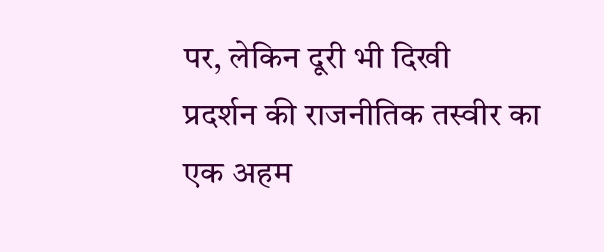पर, लेकिन दूरी भी दिखी
प्रदर्शन की राजनीतिक तस्वीर का एक अहम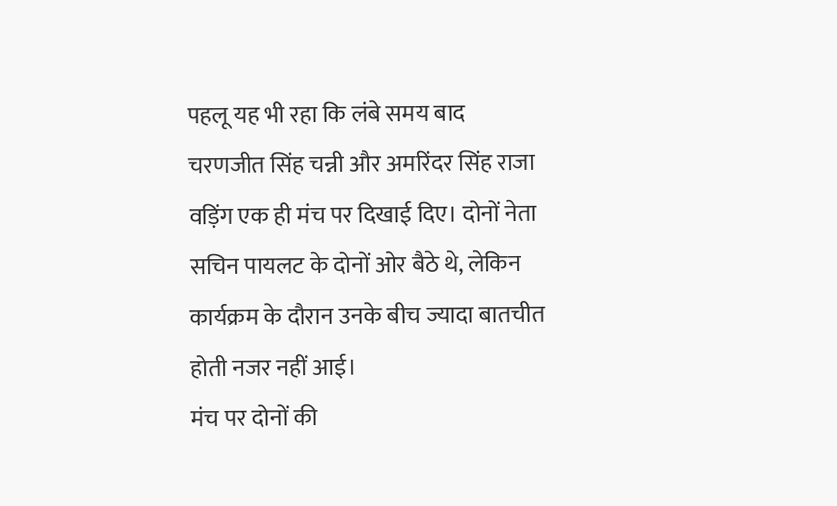पहलू यह भी रहा कि लंबे समय बाद चरणजीत सिंह चन्नी और अमरिंदर सिंह राजा वड़िंग एक ही मंच पर दिखाई दिए। दोनों नेता सचिन पायलट के दोनों ओर बैठे थे, लेकिन कार्यक्रम के दौरान उनके बीच ज्यादा बातचीत होती नजर नहीं आई।
मंच पर दोनों की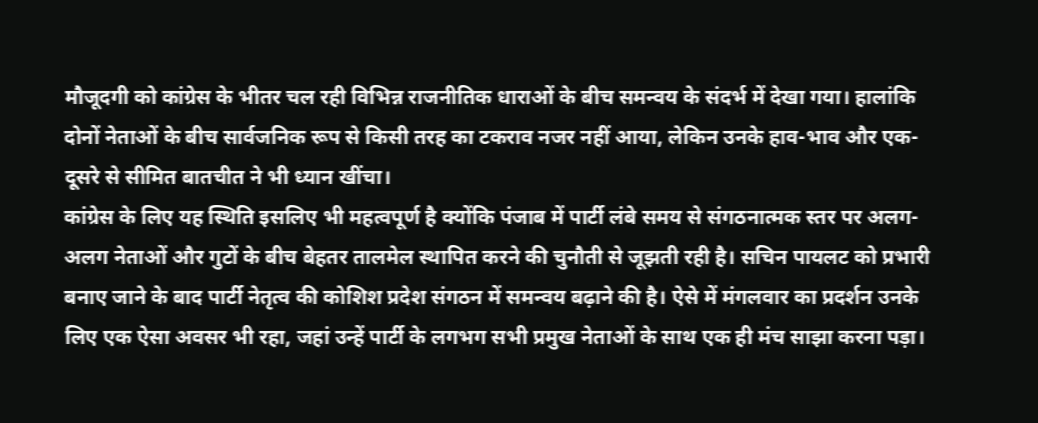मौजूदगी को कांग्रेस के भीतर चल रही विभिन्न राजनीतिक धाराओं के बीच समन्वय के संदर्भ में देखा गया। हालांकि दोनों नेताओं के बीच सार्वजनिक रूप से किसी तरह का टकराव नजर नहीं आया, लेकिन उनके हाव-भाव और एक-दूसरे से सीमित बातचीत ने भी ध्यान खींचा।
कांग्रेस के लिए यह स्थिति इसलिए भी महत्वपूर्ण है क्योंकि पंजाब में पार्टी लंबे समय से संगठनात्मक स्तर पर अलग-अलग नेताओं और गुटों के बीच बेहतर तालमेल स्थापित करने की चुनौती से जूझती रही है। सचिन पायलट को प्रभारी बनाए जाने के बाद पार्टी नेतृत्व की कोशिश प्रदेश संगठन में समन्वय बढ़ाने की है। ऐसे में मंगलवार का प्रदर्शन उनके लिए एक ऐसा अवसर भी रहा, जहां उन्हें पार्टी के लगभग सभी प्रमुख नेताओं के साथ एक ही मंच साझा करना पड़ा।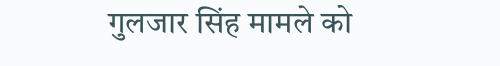गुलजार सिंह मामले को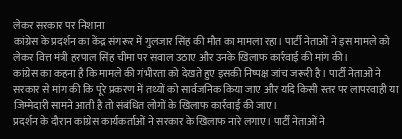लेकर सरकार पर निशाना
कांग्रेस के प्रदर्शन का केंद्र संगरूर में गुलजार सिंह की मौत का मामला रहा। पार्टी नेताओं ने इस मामले को लेकर वित्त मंत्री हरपाल सिंह चीमा पर सवाल उठाए और उनके खिलाफ कार्रवाई की मांग की।
कांग्रेस का कहना है कि मामले की गंभीरता को देखते हुए इसकी निष्पक्ष जांच जरूरी है। पार्टी नेताओं ने सरकार से मांग की कि पूरे प्रकरण में तथ्यों को सार्वजनिक किया जाए और यदि किसी स्तर पर लापरवाही या जिम्मेदारी सामने आती है तो संबंधित लोगों के खिलाफ कार्रवाई की जाए।
प्रदर्शन के दौरान कांग्रेस कार्यकर्ताओं ने सरकार के खिलाफ नारे लगाए। पार्टी नेताओं ने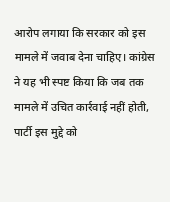आरोप लगाया कि सरकार को इस मामले में जवाब देना चाहिए। कांग्रेस ने यह भी स्पष्ट किया कि जब तक मामले में उचित कार्रवाई नहीं होती, पार्टी इस मुद्दे को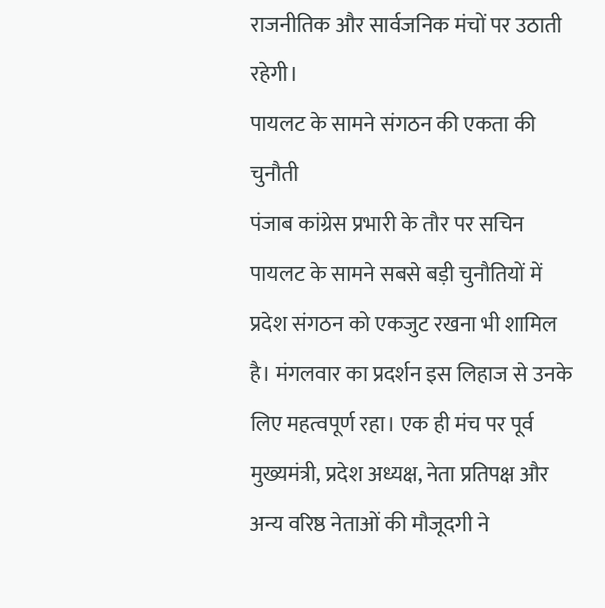राजनीतिक और सार्वजनिक मंचों पर उठाती रहेगी।
पायलट के सामने संगठन की एकता की चुनौती
पंजाब कांग्रेस प्रभारी के तौर पर सचिन पायलट के सामने सबसे बड़ी चुनौतियों में प्रदेश संगठन को एकजुट रखना भी शामिल है। मंगलवार का प्रदर्शन इस लिहाज से उनके लिए महत्वपूर्ण रहा। एक ही मंच पर पूर्व मुख्यमंत्री, प्रदेश अध्यक्ष, नेता प्रतिपक्ष और अन्य वरिष्ठ नेताओं की मौजूदगी ने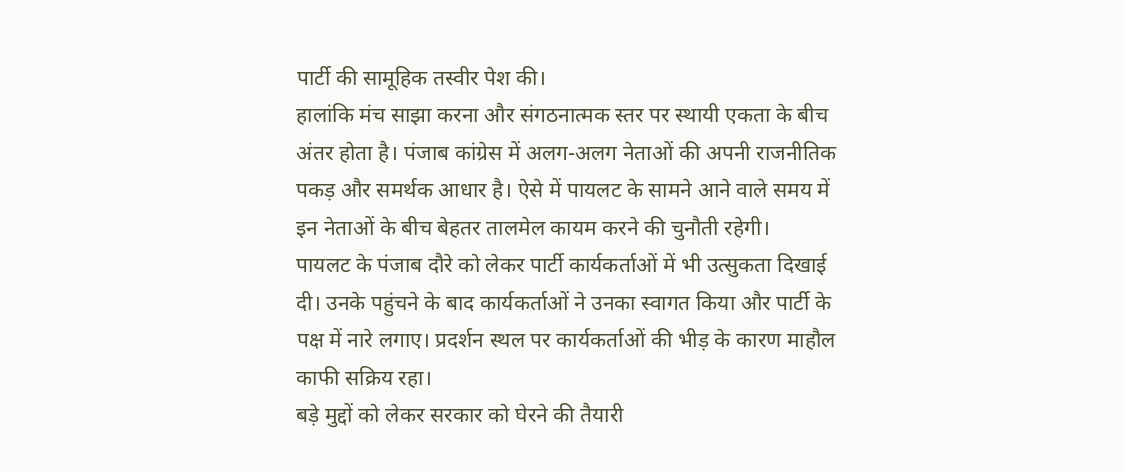पार्टी की सामूहिक तस्वीर पेश की।
हालांकि मंच साझा करना और संगठनात्मक स्तर पर स्थायी एकता के बीच अंतर होता है। पंजाब कांग्रेस में अलग-अलग नेताओं की अपनी राजनीतिक पकड़ और समर्थक आधार है। ऐसे में पायलट के सामने आने वाले समय में इन नेताओं के बीच बेहतर तालमेल कायम करने की चुनौती रहेगी।
पायलट के पंजाब दौरे को लेकर पार्टी कार्यकर्ताओं में भी उत्सुकता दिखाई दी। उनके पहुंचने के बाद कार्यकर्ताओं ने उनका स्वागत किया और पार्टी के पक्ष में नारे लगाए। प्रदर्शन स्थल पर कार्यकर्ताओं की भीड़ के कारण माहौल काफी सक्रिय रहा।
बड़े मुद्दों को लेकर सरकार को घेरने की तैयारी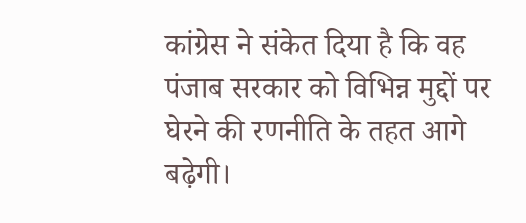कांग्रेस ने संकेत दिया है कि वह पंजाब सरकार को विभिन्न मुद्दों पर घेरने की रणनीति के तहत आगे बढ़ेगी।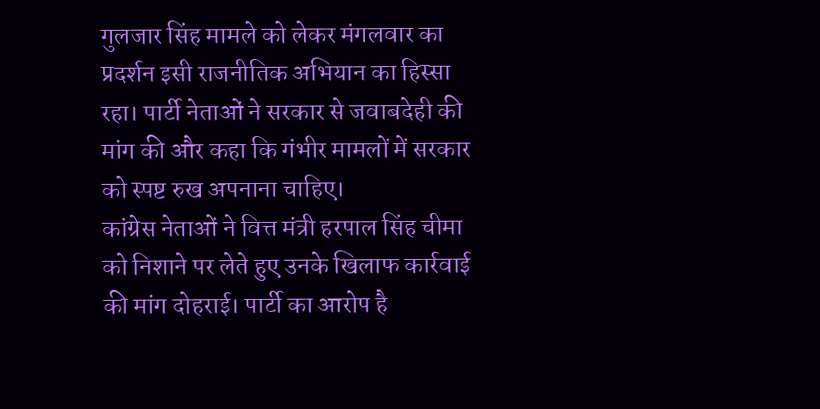गुलजार सिंह मामले को लेकर मंगलवार का प्रदर्शन इसी राजनीतिक अभियान का हिस्सा रहा। पार्टी नेताओं ने सरकार से जवाबदेही की मांग की और कहा कि गंभीर मामलों में सरकार को स्पष्ट रुख अपनाना चाहिए।
कांग्रेस नेताओं ने वित्त मंत्री हरपाल सिंह चीमा को निशाने पर लेते हुए उनके खिलाफ कार्रवाई की मांग दोहराई। पार्टी का आरोप है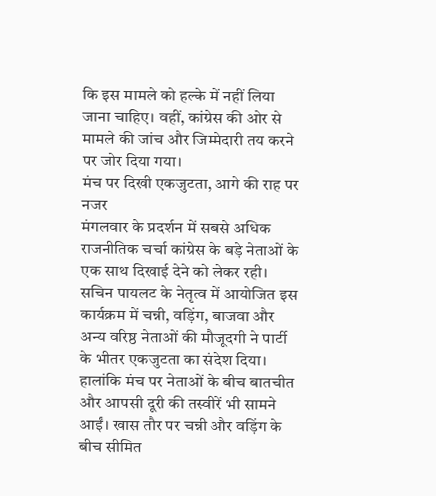कि इस मामले को हल्के में नहीं लिया जाना चाहिए। वहीं, कांग्रेस की ओर से मामले की जांच और जिम्मेदारी तय करने पर जोर दिया गया।
मंच पर दिखी एकजुटता, आगे की राह पर नजर
मंगलवार के प्रदर्शन में सबसे अधिक राजनीतिक चर्चा कांग्रेस के बड़े नेताओं के एक साथ दिखाई देने को लेकर रही। सचिन पायलट के नेतृत्व में आयोजित इस कार्यक्रम में चन्नी, वड़िंग, बाजवा और अन्य वरिष्ठ नेताओं की मौजूदगी ने पार्टी के भीतर एकजुटता का संदेश दिया।
हालांकि मंच पर नेताओं के बीच बातचीत और आपसी दूरी की तस्वीरें भी सामने आईं। खास तौर पर चन्नी और वड़िंग के बीच सीमित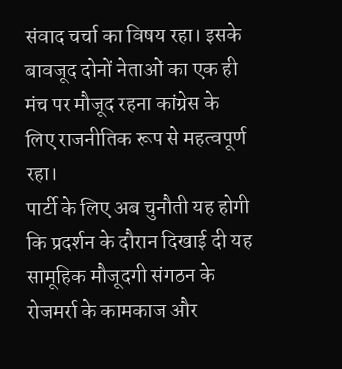संवाद चर्चा का विषय रहा। इसके बावजूद दोनों नेताओं का एक ही मंच पर मौजूद रहना कांग्रेस के लिए राजनीतिक रूप से महत्वपूर्ण रहा।
पार्टी के लिए अब चुनौती यह होगी कि प्रदर्शन के दौरान दिखाई दी यह सामूहिक मौजूदगी संगठन के रोजमर्रा के कामकाज और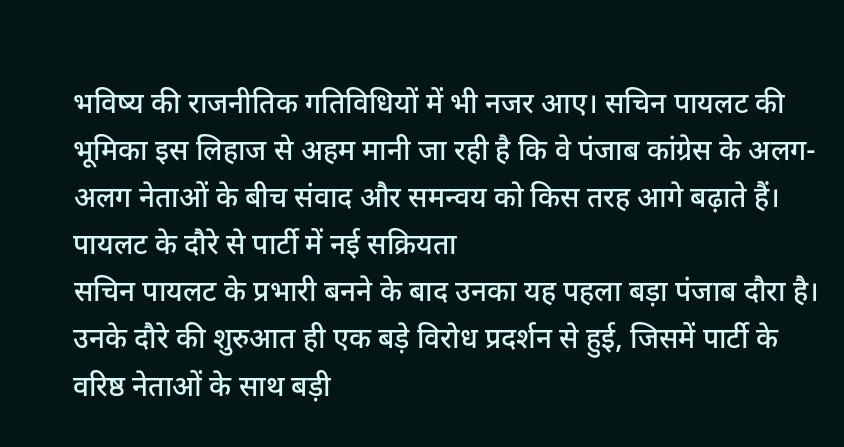भविष्य की राजनीतिक गतिविधियों में भी नजर आए। सचिन पायलट की भूमिका इस लिहाज से अहम मानी जा रही है कि वे पंजाब कांग्रेस के अलग-अलग नेताओं के बीच संवाद और समन्वय को किस तरह आगे बढ़ाते हैं।
पायलट के दौरे से पार्टी में नई सक्रियता
सचिन पायलट के प्रभारी बनने के बाद उनका यह पहला बड़ा पंजाब दौरा है। उनके दौरे की शुरुआत ही एक बड़े विरोध प्रदर्शन से हुई, जिसमें पार्टी के वरिष्ठ नेताओं के साथ बड़ी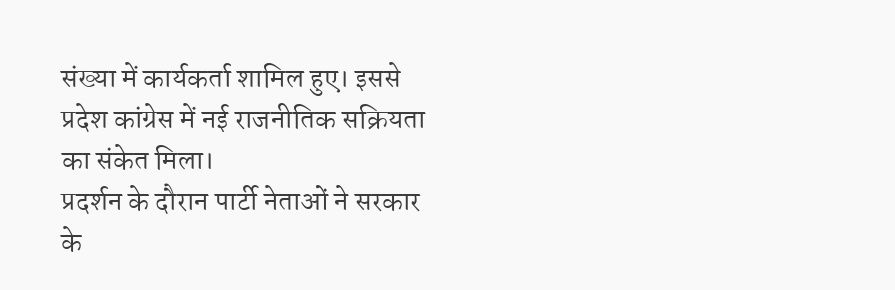संख्या में कार्यकर्ता शामिल हुए। इससे प्रदेश कांग्रेस में नई राजनीतिक सक्रियता का संकेत मिला।
प्रदर्शन के दौरान पार्टी नेताओं ने सरकार के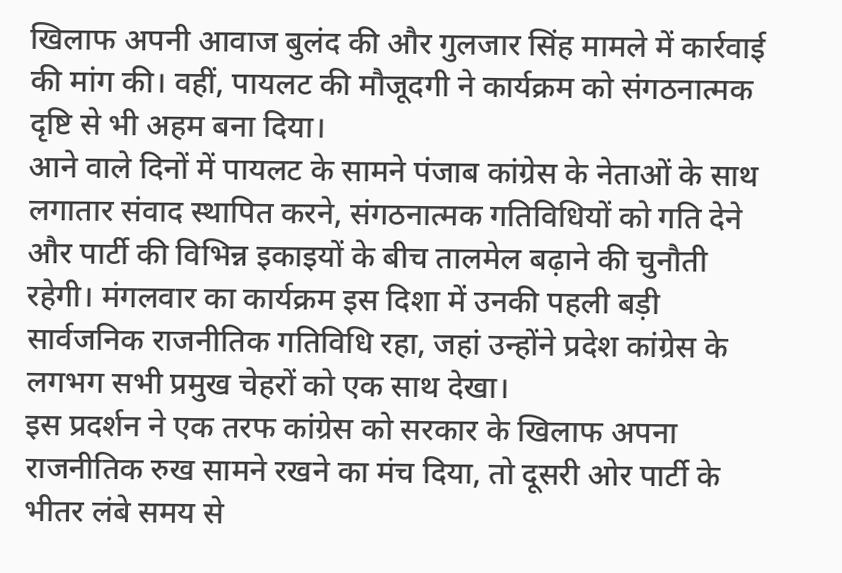खिलाफ अपनी आवाज बुलंद की और गुलजार सिंह मामले में कार्रवाई की मांग की। वहीं, पायलट की मौजूदगी ने कार्यक्रम को संगठनात्मक दृष्टि से भी अहम बना दिया।
आने वाले दिनों में पायलट के सामने पंजाब कांग्रेस के नेताओं के साथ लगातार संवाद स्थापित करने, संगठनात्मक गतिविधियों को गति देने और पार्टी की विभिन्न इकाइयों के बीच तालमेल बढ़ाने की चुनौती रहेगी। मंगलवार का कार्यक्रम इस दिशा में उनकी पहली बड़ी सार्वजनिक राजनीतिक गतिविधि रहा, जहां उन्होंने प्रदेश कांग्रेस के लगभग सभी प्रमुख चेहरों को एक साथ देखा।
इस प्रदर्शन ने एक तरफ कांग्रेस को सरकार के खिलाफ अपना राजनीतिक रुख सामने रखने का मंच दिया, तो दूसरी ओर पार्टी के भीतर लंबे समय से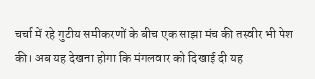चर्चा में रहे गुटीय समीकरणों के बीच एक साझा मंच की तस्वीर भी पेश की। अब यह देखना होगा कि मंगलवार को दिखाई दी यह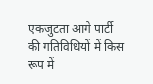एकजुटता आगे पार्टी की गतिविधियों में किस रूप में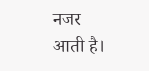नजर आती है।